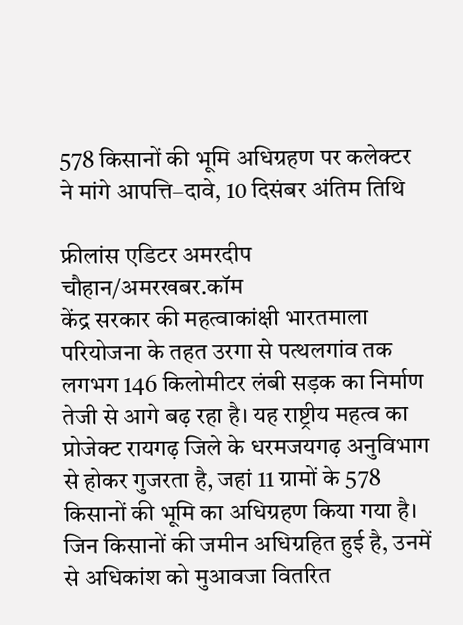578 किसानों की भूमि अधिग्रहण पर कलेक्टर ने मांगे आपत्ति–दावे, 10 दिसंबर अंतिम तिथि

फ्रीलांस एडिटर अमरदीप चौहान/अमरखबर.कॉम
केंद्र सरकार की महत्वाकांक्षी भारतमाला परियोजना के तहत उरगा से पत्थलगांव तक लगभग 146 किलोमीटर लंबी सड़क का निर्माण तेजी से आगे बढ़ रहा है। यह राष्ट्रीय महत्व का प्रोजेक्ट रायगढ़ जिले के धरमजयगढ़ अनुविभाग से होकर गुजरता है, जहां 11 ग्रामों के 578 किसानों की भूमि का अधिग्रहण किया गया है।
जिन किसानों की जमीन अधिग्रहित हुई है, उनमें से अधिकांश को मुआवजा वितरित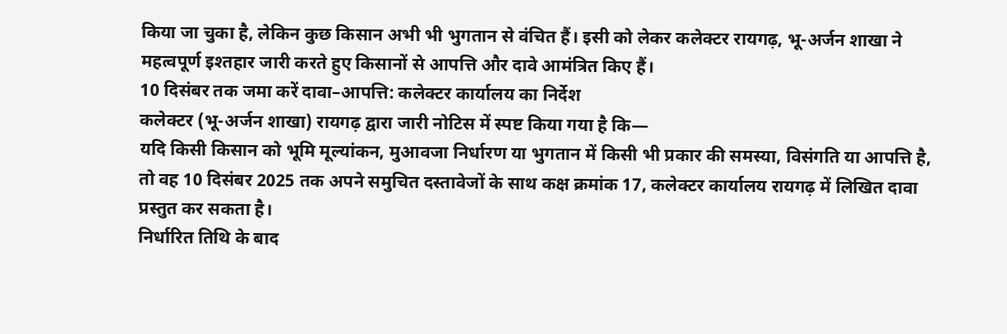किया जा चुका है, लेकिन कुछ किसान अभी भी भुगतान से वंचित हैं। इसी को लेकर कलेक्टर रायगढ़, भू-अर्जन शाखा ने महत्वपूर्ण इश्तहार जारी करते हुए किसानों से आपत्ति और दावे आमंत्रित किए हैं।
10 दिसंबर तक जमा करें दावा–आपत्ति: कलेक्टर कार्यालय का निर्देश
कलेक्टर (भू-अर्जन शाखा) रायगढ़ द्वारा जारी नोटिस में स्पष्ट किया गया है कि—
यदि किसी किसान को भूमि मूल्यांकन, मुआवजा निर्धारण या भुगतान में किसी भी प्रकार की समस्या, विसंगति या आपत्ति है, तो वह 10 दिसंबर 2025 तक अपने समुचित दस्तावेजों के साथ कक्ष क्रमांक 17, कलेक्टर कार्यालय रायगढ़ में लिखित दावा प्रस्तुत कर सकता है।
निर्धारित तिथि के बाद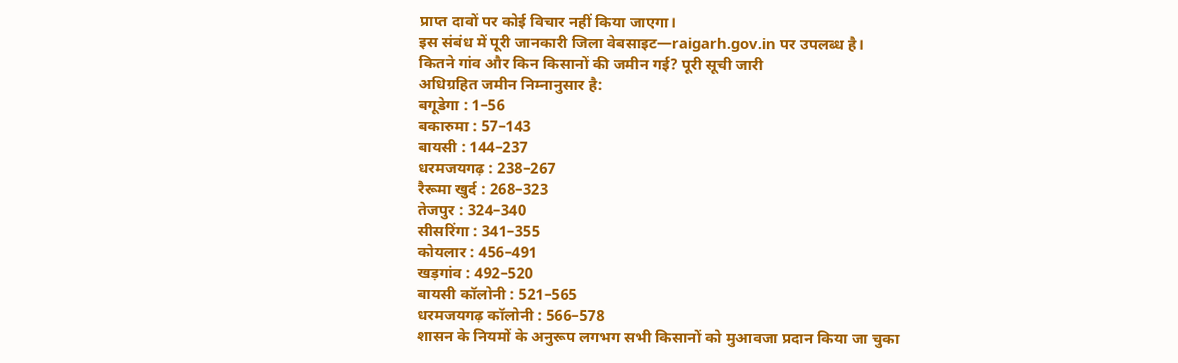प्राप्त दावों पर कोई विचार नहीं किया जाएगा।
इस संबंध में पूरी जानकारी जिला वेबसाइट—raigarh.gov.in पर उपलब्ध है।
कितने गांव और किन किसानों की जमीन गई? पूरी सूची जारी
अधिग्रहित जमीन निम्नानुसार है:
बगूडेगा : 1–56
बकारुमा : 57–143
बायसी : 144–237
धरमजयगढ़ : 238–267
रैरूमा खुर्द : 268–323
तेजपुर : 324–340
सीसरिंगा : 341–355
कोयलार : 456–491
खड़गांव : 492–520
बायसी कॉलोनी : 521–565
धरमजयगढ़ कॉलोनी : 566–578
शासन के नियमों के अनुरूप लगभग सभी किसानों को मुआवजा प्रदान किया जा चुका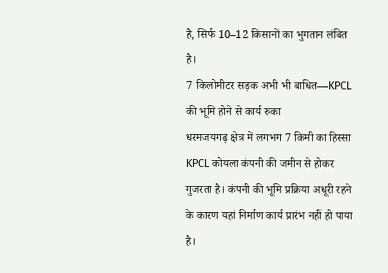है, सिर्फ 10–12 किसानों का भुगतान लंबित है।
7 किलोमीटर सड़क अभी भी बाधित—KPCL की भूमि होने से कार्य रुका
धरमजयगढ़ क्षेत्र में लगभग 7 किमी का हिस्सा KPCL कोयला कंपनी की जमीन से होकर गुजरता है। कंपनी की भूमि प्रक्रिया अधूरी रहने के कारण यहां निर्माण कार्य प्रारंभ नहीं हो पाया है।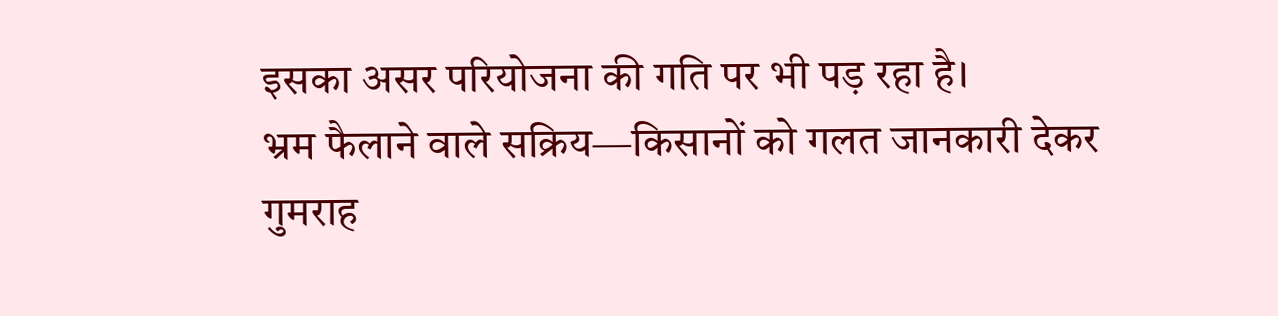इसका असर परियोजना की गति पर भी पड़ रहा है।
भ्रम फैलाने वाले सक्रिय—किसानों को गलत जानकारी देकर गुमराह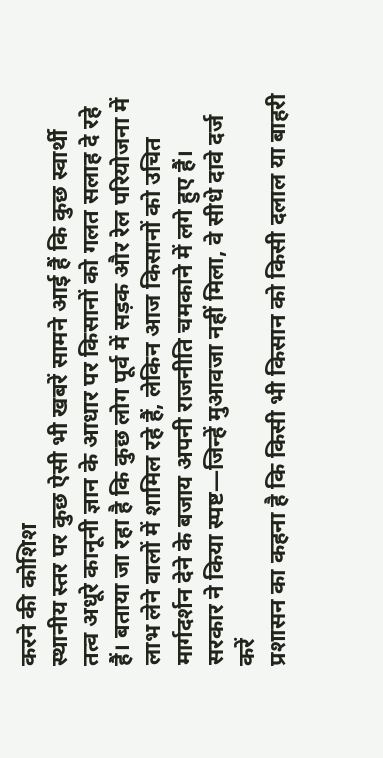करने की कोशिश
स्थानीय स्तर पर कुछ ऐसी भी खबरें सामने आई हैं कि कुछ स्वार्थी तत्व अधूरे कानूनी ज्ञान के आधार पर किसानों को गलत सलाह दे रहे हैं। बताया जा रहा है कि कुछ लोग पूर्व में सड़क और रेल परियोजना में लाभ लेने वालों में शामिल रहे हैं, लेकिन आज किसानों को उचित मार्गदर्शन देने के बजाय अपनी राजनीति चमकाने में लगे हुए हैं।
सरकार ने किया स्पष्ट—जिन्हें मुआवजा नहीं मिला, वे सीधे दावे दर्ज करें
प्रशासन का कहना है कि किसी भी किसान को किसी दलाल या बाहरी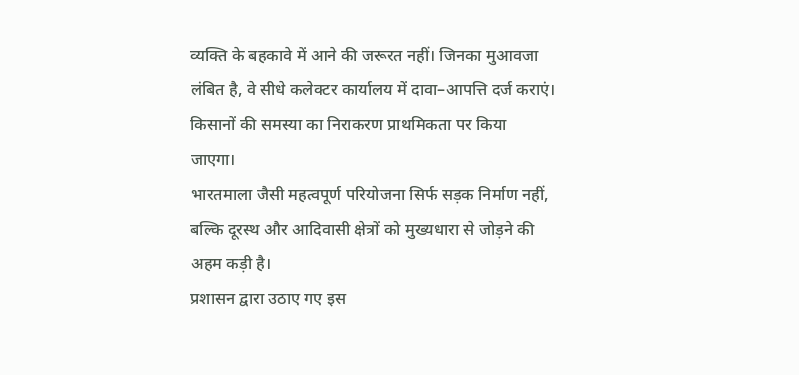व्यक्ति के बहकावे में आने की जरूरत नहीं। जिनका मुआवजा लंबित है, वे सीधे कलेक्टर कार्यालय में दावा–आपत्ति दर्ज कराएं।
किसानों की समस्या का निराकरण प्राथमिकता पर किया जाएगा।
भारतमाला जैसी महत्वपूर्ण परियोजना सिर्फ सड़क निर्माण नहीं, बल्कि दूरस्थ और आदिवासी क्षेत्रों को मुख्यधारा से जोड़ने की अहम कड़ी है।
प्रशासन द्वारा उठाए गए इस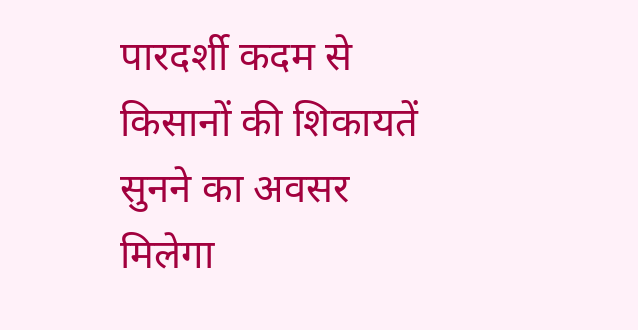पारदर्शी कदम से किसानों की शिकायतें सुनने का अवसर मिलेगा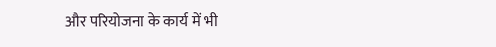और परियोजना के कार्य में भी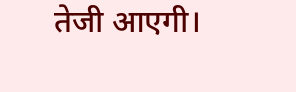तेजी आएगी।